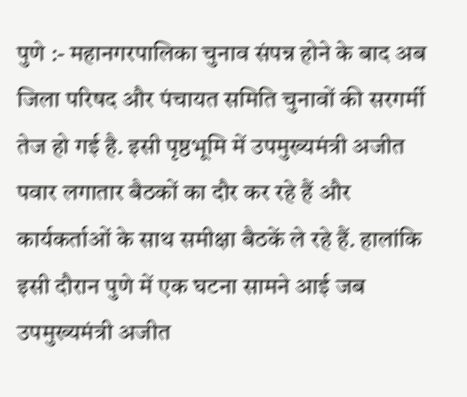पुणे :- महानगरपालिका चुनाव संपन्न होने के बाद अब जिला परिषद और पंचायत समिति चुनावों की सरगर्मी तेज हो गई है. इसी पृष्ठभूमि में उपमुख्यमंत्री अजीत पवार लगातार बैठकों का दौर कर रहे हैं और कार्यकर्ताओं के साथ समीक्षा बैठकें ले रहे हैं. हालांकि इसी दौरान पुणे में एक घटना सामने आई जब उपमुख्यमंत्री अजीत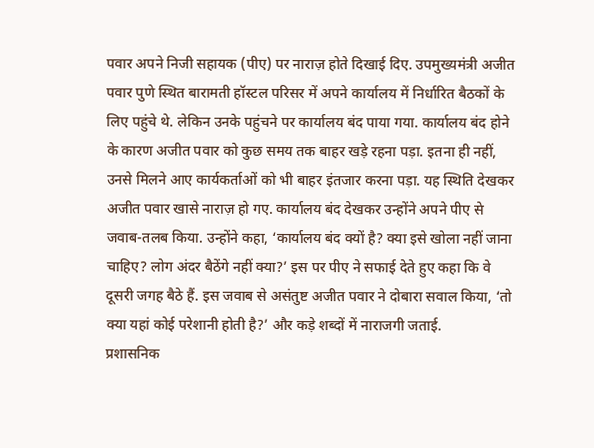पवार अपने निजी सहायक (पीए) पर नाराज़ होते दिखाई दिए. उपमुख्यमंत्री अजीत पवार पुणे स्थित बारामती हॉस्टल परिसर में अपने कार्यालय में निर्धारित बैठकों के लिए पहुंचे थे. लेकिन उनके पहुंचने पर कार्यालय बंद पाया गया. कार्यालय बंद होने के कारण अजीत पवार को कुछ समय तक बाहर खड़े रहना पड़ा. इतना ही नहीं, उनसे मिलने आए कार्यकर्ताओं को भी बाहर इंतजार करना पड़ा. यह स्थिति देखकर अजीत पवार खासे नाराज़ हो गए. कार्यालय बंद देखकर उन्होंने अपने पीए से जवाब-तलब किया. उन्होंने कहा, ‘कार्यालय बंद क्यों है? क्या इसे खोला नहीं जाना चाहिए? लोग अंदर बैठेंगे नहीं क्या?’ इस पर पीए ने सफाई देते हुए कहा कि वे दूसरी जगह बैठे हैं. इस जवाब से असंतुष्ट अजीत पवार ने दोबारा सवाल किया, ‘तो क्या यहां कोई परेशानी होती है?’ और कड़े शब्दों में नाराजगी जताई.
प्रशासनिक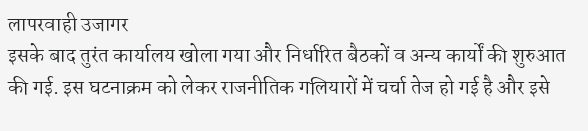लापरवाही उजागर
इसके बाद तुरंत कार्यालय खोला गया और निर्धारित बैठकों व अन्य कार्यों की शुरुआत की गई. इस घटनाक्रम को लेकर राजनीतिक गलियारों में चर्चा तेज हो गई है और इसे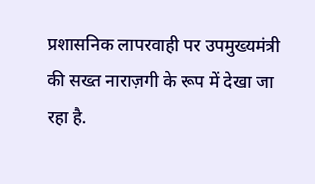प्रशासनिक लापरवाही पर उपमुख्यमंत्री की सख्त नाराज़गी के रूप में देखा जा रहा है.